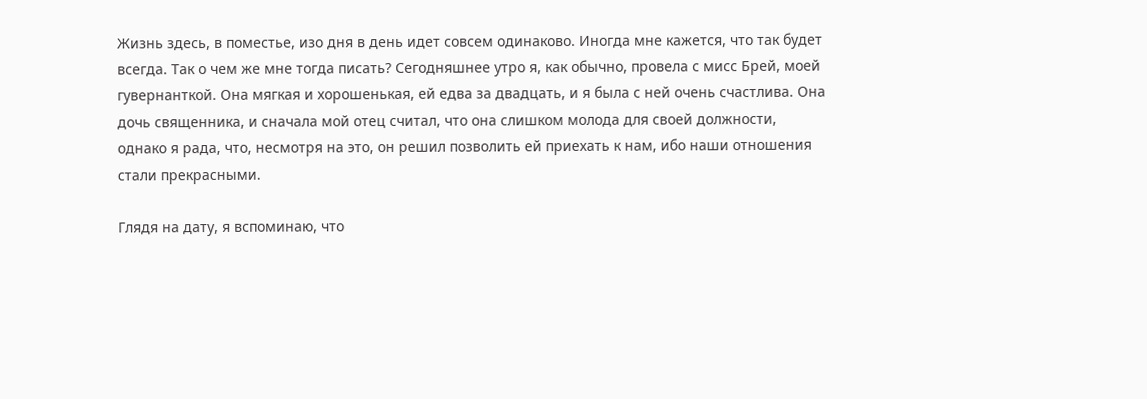Жизнь здесь, в поместье, изо дня в день идет совсем одинаково. Иногда мне кажется, что так будет всегда. Так о чем же мне тогда писать? Сегодняшнее утро я, как обычно, провела с мисс Брей, моей гувернанткой. Она мягкая и хорошенькая, ей едва за двадцать, и я была с ней очень счастлива. Она дочь священника, и сначала мой отец считал, что она слишком молода для своей должности, однако я рада, что, несмотря на это, он решил позволить ей приехать к нам, ибо наши отношения стали прекрасными.

Глядя на дату, я вспоминаю, что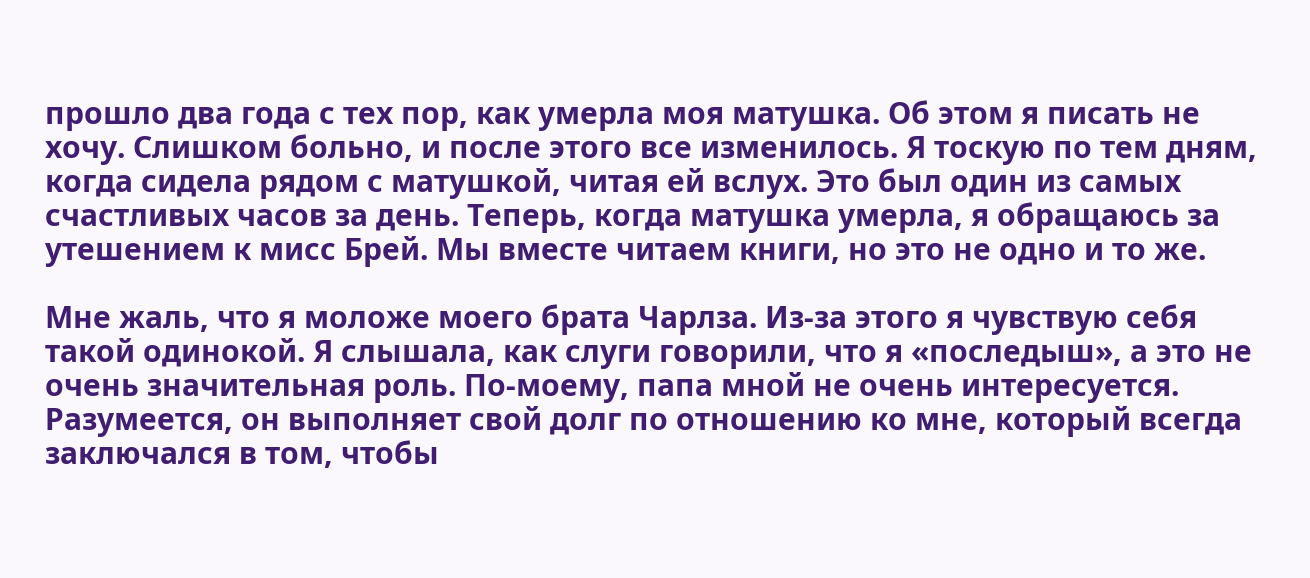прошло два года с тех пор, как умерла моя матушка. Об этом я писать не хочу. Слишком больно, и после этого все изменилось. Я тоскую по тем дням, когда сидела рядом с матушкой, читая ей вслух. Это был один из самых счастливых часов за день. Теперь, когда матушка умерла, я обращаюсь за утешением к мисс Брей. Мы вместе читаем книги, но это не одно и то же.

Мне жаль, что я моложе моего брата Чарлза. Из-за этого я чувствую себя такой одинокой. Я слышала, как слуги говорили, что я «последыш», а это не очень значительная роль. По-моему, папа мной не очень интересуется. Разумеется, он выполняет свой долг по отношению ко мне, который всегда заключался в том, чтобы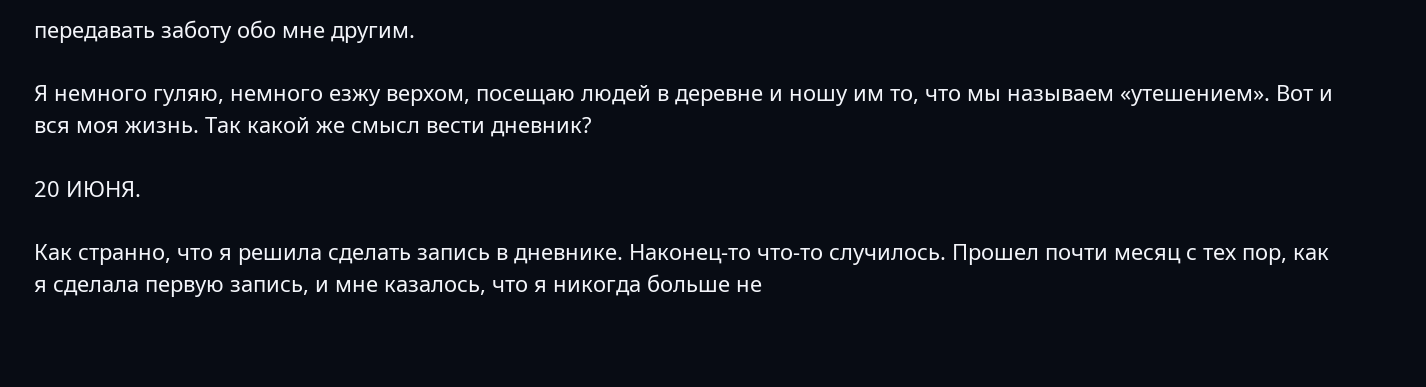передавать заботу обо мне другим.

Я немного гуляю, немного езжу верхом, посещаю людей в деревне и ношу им то, что мы называем «утешением». Вот и вся моя жизнь. Так какой же смысл вести дневник?

20 ИЮНЯ.

Как странно, что я решила сделать запись в дневнике. Наконец-то что-то случилось. Прошел почти месяц с тех пор, как я сделала первую запись, и мне казалось, что я никогда больше не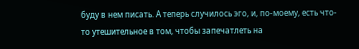буду в нем писать. А теперь случилось эго, и, по-моему, есть что-то утешительное в том, чтобы запечатлеть на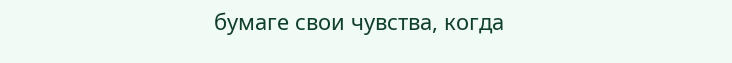бумаге свои чувства, когда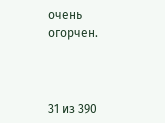очень огорчен.



31 из 390